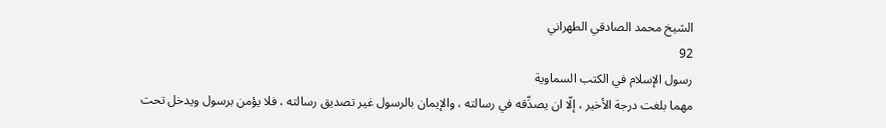الشيخ محمد الصادقي الطهراني
92
رسول الإسلام في الكتب السماوية
مهما بلغت درجة الأخير ، إلّا ان يصدِّقه في رسالته ، والإيمان بالرسول غير تصديق رسالته ، فلا يؤمن برسول ويدخل تحت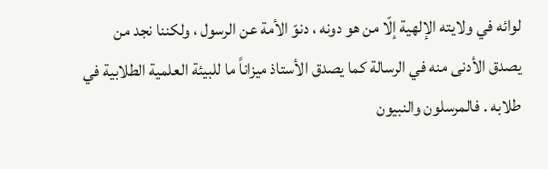لوائه في ولايته الإلهية إلّا من هو دونه ، دنوّ الأمة عن الرسول ، ولكننا نجد من يصدق الأدنى منه في الرسالة كما يصدق الأستاذ ميزاناً ما للبيئة العلمية الطلابية في طلابه . فالمرسلون والنبيون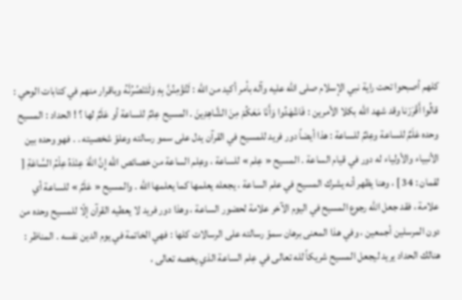كلهم أصبحوا تحت راية نبي الإسلام صلى الله عليه وآله بأمر أكيد من الله : لَتُؤْمِنُنَّ بِهِ وَلَتَنْصُرُنَّهُ وباقرار منهم في كتابات الوحي : قالُوا أَقْرَرْنا وقد شهد الله بكلا الأمرين : فَاشْهَدُوا وَأَنَا مَعَكُمْ مِنَ الشَّاهِدِينَ . المسيح عِلمٌ للساعة أو عَلَمٌ لها ؟ ! الحداد : المسيح وحده عَلَمٌ للساعة وعِلمٌ للساعة : هذا أيضاً دور فريد للمسيح في القرآن يدل على سمو رسالته وعلوّ شخصيته . . فهو وحده بين الأنبياء والأولياء له دور في قيام الساعة . المسيح « عِلم » للساعة ، وعِلم الساعة من خصائص الله إِنَّ اللَّهَ عِنْدَهُ عِلْمُ السَّاعَةِ [ لقمان : 34 ] ، وهنا يظهر أنه يشرك المسيح في علم الساعة ، يجعله يعلمها كما يعلمها الله . والمسيح « عَلَمٌ » للساعة أي علامة ، فقد جعل الله رجوع المسيح في اليوم الآخر علامة لحضور الساعة ، وهذا دور فريد لا يعطيه القرآن إلّا للمسيح وحده من دون المرسلين أجمعين ، وفي هذا المعنى برهان سموّ رسالته على الرسالات كلها : فهي الخاتمة في يوم الدين نفسه . المناظر : هنالك الحداد يريد ليجعل المسيح شريكاً لله تعالى في عِلم الساعة الذي يخصه تعالى ،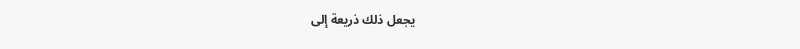يجعل ذلك ذريعة إلى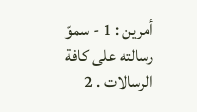أمرين : 1 - سموّ رسالته على كافة الرسالات . 2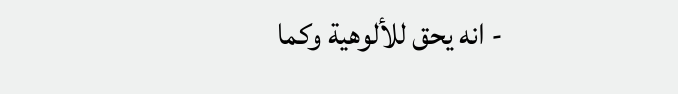- انه يحق للألوهية وكما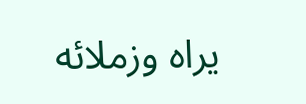يراه وزملائه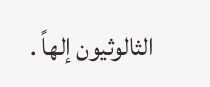الثالوثيون إلهاً .